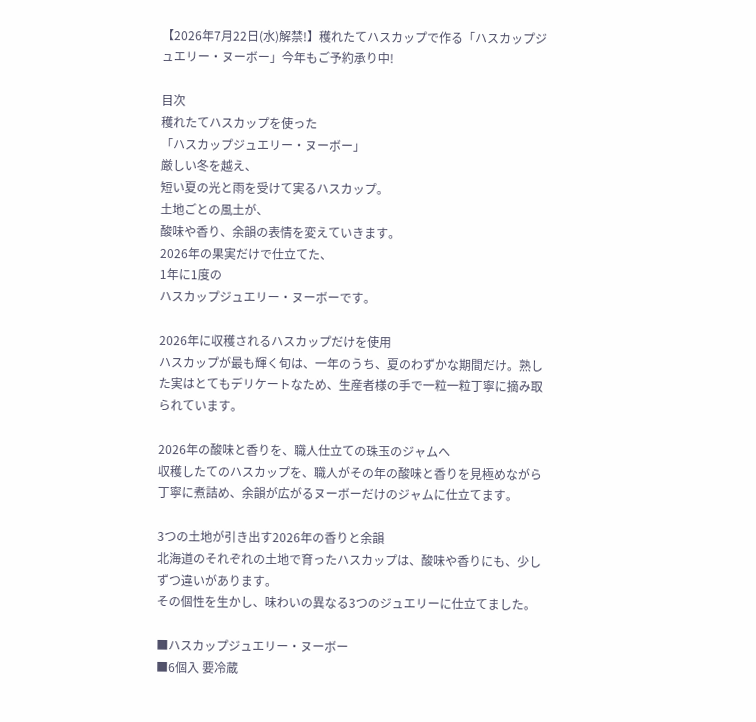【2026年7月22日(水)解禁!】穫れたてハスカップで作る「ハスカップジュエリー・ヌーボー」今年もご予約承り中!

目次
穫れたてハスカップを使った
「ハスカップジュエリー・ヌーボー」
厳しい冬を越え、
短い夏の光と雨を受けて実るハスカップ。
土地ごとの風土が、
酸味や香り、余韻の表情を変えていきます。
2026年の果実だけで仕立てた、
1年に1度の
ハスカップジュエリー・ヌーボーです。

2026年に収穫されるハスカップだけを使用
ハスカップが最も輝く旬は、一年のうち、夏のわずかな期間だけ。熟した実はとてもデリケートなため、生産者様の手で一粒一粒丁寧に摘み取られています。

2026年の酸味と香りを、職人仕立ての珠玉のジャムへ
収穫したてのハスカップを、職人がその年の酸味と香りを見極めながら丁寧に煮詰め、余韻が広がるヌーボーだけのジャムに仕立てます。

3つの土地が引き出す2026年の香りと余韻
北海道のそれぞれの土地で育ったハスカップは、酸味や香りにも、少しずつ違いがあります。
その個性を生かし、味わいの異なる3つのジュエリーに仕立てました。

■ハスカップジュエリー・ヌーボー
■6個入 要冷蔵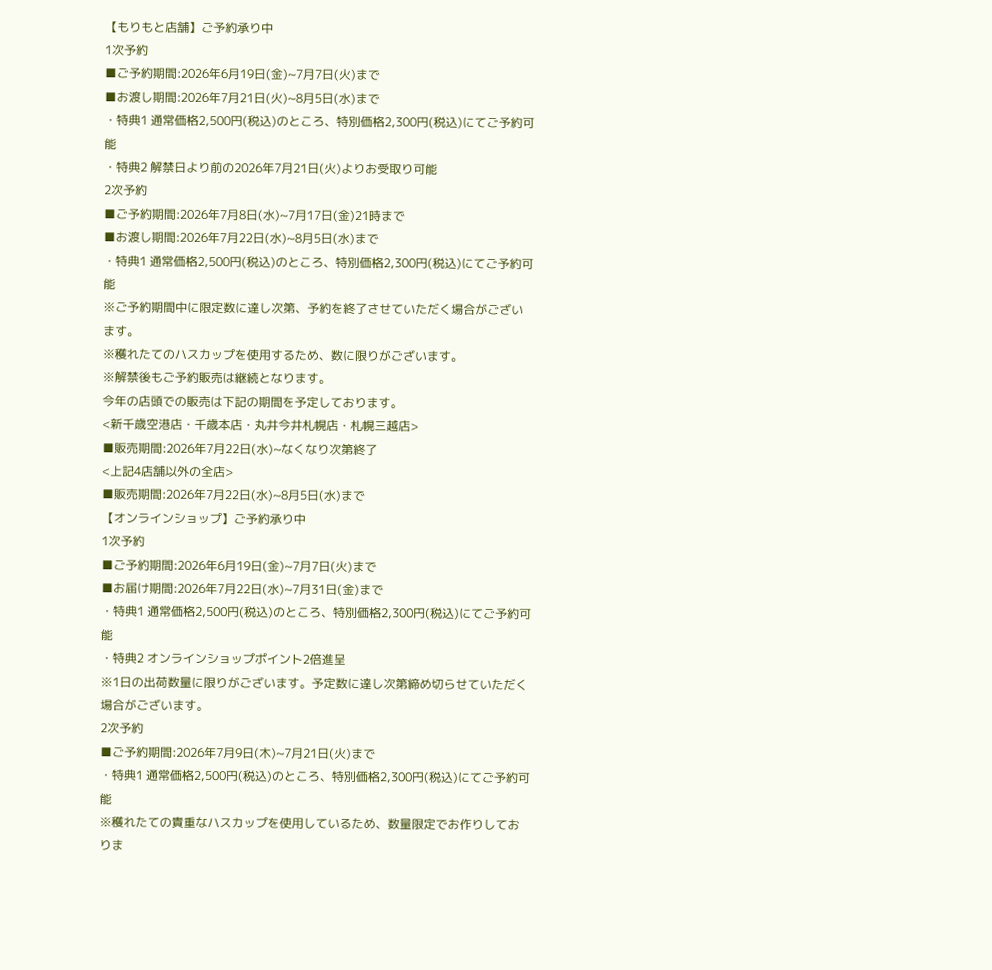【もりもと店舗】ご予約承り中
1次予約
■ご予約期間:2026年6月19日(金)~7月7日(火)まで
■お渡し期間:2026年7月21日(火)~8月5日(水)まで
・特典1 通常価格2,500円(税込)のところ、特別価格2,300円(税込)にてご予約可能
・特典2 解禁日より前の2026年7月21日(火)よりお受取り可能
2次予約
■ご予約期間:2026年7月8日(水)~7月17日(金)21時まで
■お渡し期間:2026年7月22日(水)~8月5日(水)まで
・特典1 通常価格2,500円(税込)のところ、特別価格2,300円(税込)にてご予約可能
※ご予約期間中に限定数に達し次第、予約を終了させていただく場合がございます。
※穫れたてのハスカップを使用するため、数に限りがございます。
※解禁後もご予約販売は継続となります。
今年の店頭での販売は下記の期間を予定しております。
<新千歳空港店・千歳本店・丸井今井札幌店・札幌三越店>
■販売期間:2026年7月22日(水)~なくなり次第終了
<上記4店舗以外の全店>
■販売期間:2026年7月22日(水)~8月5日(水)まで
【オンラインショップ】ご予約承り中
1次予約
■ご予約期間:2026年6月19日(金)~7月7日(火)まで
■お届け期間:2026年7月22日(水)~7月31日(金)まで
・特典1 通常価格2,500円(税込)のところ、特別価格2,300円(税込)にてご予約可能
・特典2 オンラインショップポイント2倍進呈
※1日の出荷数量に限りがございます。予定数に達し次第締め切らせていただく場合がございます。
2次予約
■ご予約期間:2026年7月9日(木)~7月21日(火)まで
・特典1 通常価格2,500円(税込)のところ、特別価格2,300円(税込)にてご予約可能
※穫れたての貴重なハスカップを使用しているため、数量限定でお作りしておりま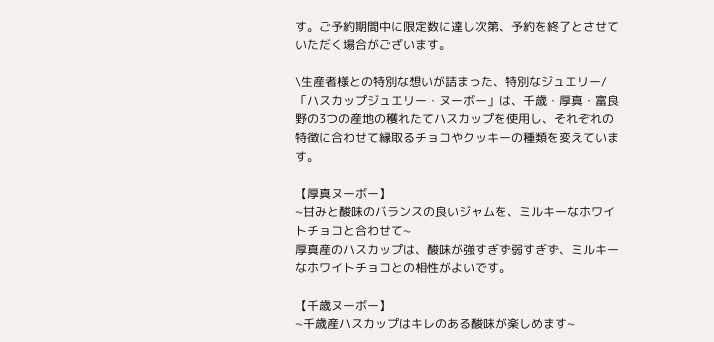す。ご予約期間中に限定数に達し次第、予約を終了とさせていただく場合がございます。

\生産者様との特別な想いが詰まった、特別なジュエリー/
「ハスカップジュエリー・ヌーボー」は、千歳・厚真・富良野の3つの産地の穫れたてハスカップを使用し、それぞれの特徴に合わせて縁取るチョコやクッキーの種類を変えています。

【厚真ヌーボー】
~甘みと酸味のバランスの良いジャムを、ミルキーなホワイトチョコと合わせて~
厚真産のハスカップは、酸味が強すぎず弱すぎず、ミルキーなホワイトチョコとの相性がよいです。

【千歳ヌーボー】
~千歳産ハスカップはキレのある酸味が楽しめます~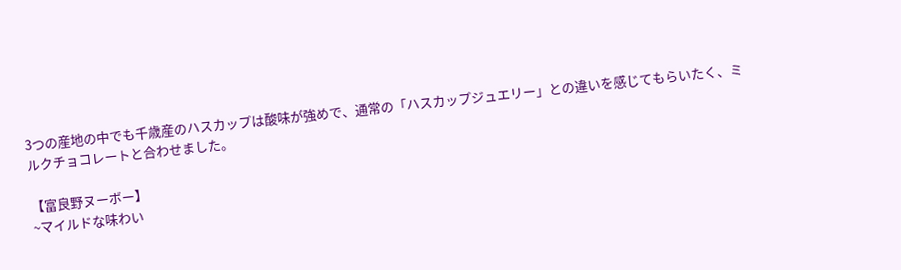3つの産地の中でも千歳産のハスカップは酸味が強めで、通常の「ハスカップジュエリー」との違いを感じてもらいたく、ミルクチョコレートと合わせました。

【富良野ヌーボー】
~マイルドな味わい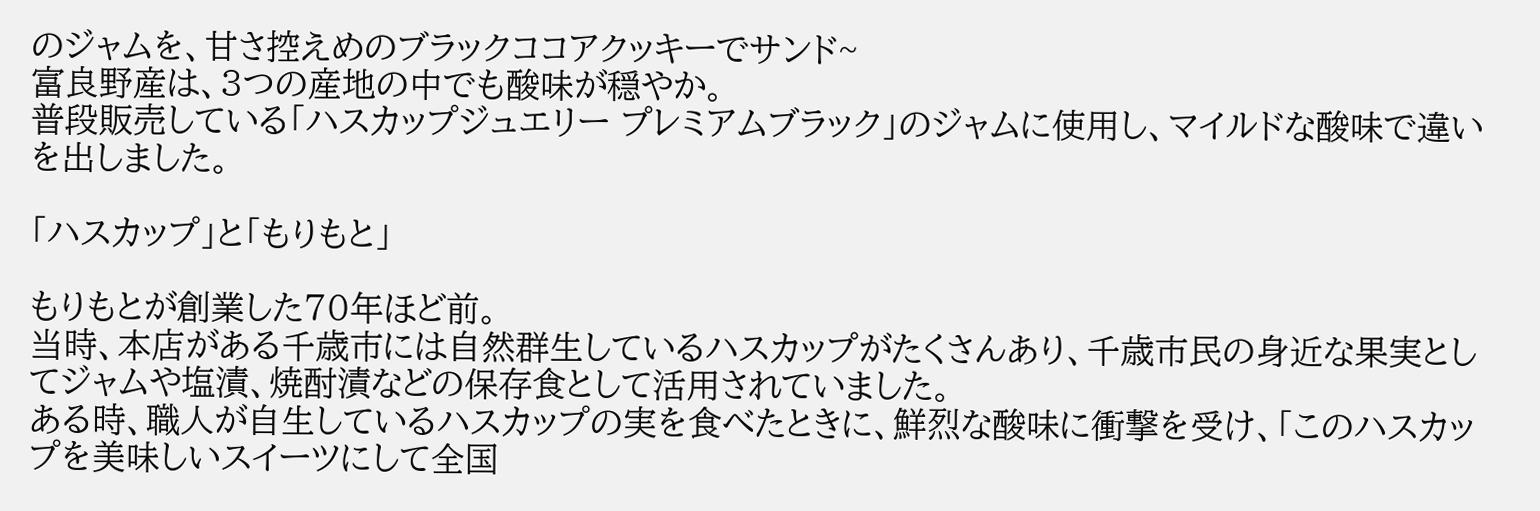のジャムを、甘さ控えめのブラックココアクッキーでサンド~
富良野産は、3つの産地の中でも酸味が穏やか。
普段販売している「ハスカップジュエリー プレミアムブラック」のジャムに使用し、マイルドな酸味で違いを出しました。

「ハスカップ」と「もりもと」

もりもとが創業した70年ほど前。
当時、本店がある千歳市には自然群生しているハスカップがたくさんあり、千歳市民の身近な果実としてジャムや塩漬、焼酎漬などの保存食として活用されていました。
ある時、職人が自生しているハスカップの実を食べたときに、鮮烈な酸味に衝撃を受け、「このハスカップを美味しいスイーツにして全国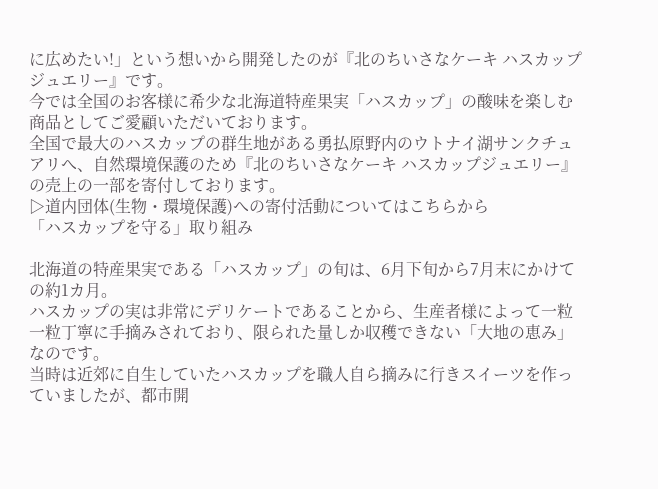に広めたい!」という想いから開発したのが『北のちいさなケーキ ハスカップジュエリー』です。
今では全国のお客様に希少な北海道特産果実「ハスカップ」の酸味を楽しむ商品としてご愛顧いただいております。
全国で最大のハスカップの群生地がある勇払原野内のウトナイ湖サンクチュアリへ、自然環境保護のため『北のちいさなケーキ ハスカップジュエリー』の売上の一部を寄付しております。
▷道内団体(生物・環境保護)への寄付活動についてはこちらから
「ハスカップを守る」取り組み

北海道の特産果実である「ハスカップ」の旬は、6月下旬から7月末にかけての約1カ月。
ハスカップの実は非常にデリケートであることから、生産者様によって一粒一粒丁寧に手摘みされており、限られた量しか収穫できない「大地の恵み」なのです。
当時は近郊に自生していたハスカップを職人自ら摘みに行きスイーツを作っていましたが、都市開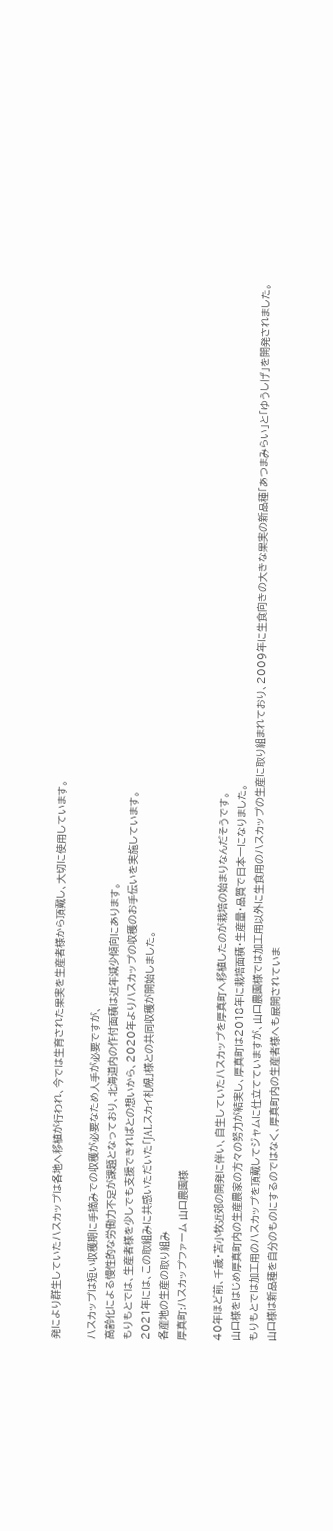発により群生していたハスカップは各地へ移植が行われ、今では生育された果実を生産者様から頂戴し、大切に使用しています。

ハスカップは短い収穫期に手摘みでの収穫が必要なため人手が必要ですが、
高齢化による慢性的な労働力不足が課題となっており、北海道内の作付面積は近年減少傾向にあります。
もりもとでは、生産者様を少しでも支援できればとの想いから、2020年よりハスカップの収穫のお手伝いを実施しています。
2021年には、この取組みに共感いただいた「JALスカイ札幌」様との共同収穫が開始しました。
各産地の生産の取り組み
厚真町:ハスカップファーム 山口農園様

40年ほど前、千歳・苫小牧近郊の開発に伴い、自生していたハスカップを厚真町へ移植したのが栽培の始まりなんだそうです。
山口様をはじめ厚真町内の生産農家の方々の努力が結実し、厚真町は2018年に栽培面積・生産量・品質で日本一になりました。
もりもとでは加工用のハスカップを頂戴してジャムに仕立てていますが、山口農園様では加工用以外に生食用のハスカップの生産に取り組まれており、2009年に生食向きの大きな果実の新品種「あつまみらい」と「ゆうしげ」を開発されました。
山口様は新品種を自分のものにするのではなく、厚真町内の生産者様へも展開されていま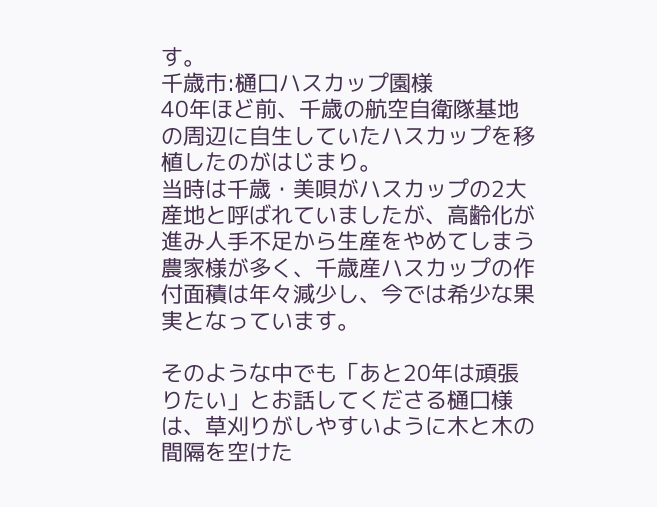す。
千歳市:樋口ハスカップ園様
40年ほど前、千歳の航空自衛隊基地の周辺に自生していたハスカップを移植したのがはじまり。
当時は千歳・美唄がハスカップの2大産地と呼ばれていましたが、高齢化が進み人手不足から生産をやめてしまう農家様が多く、千歳産ハスカップの作付面積は年々減少し、今では希少な果実となっています。

そのような中でも「あと20年は頑張りたい」とお話してくださる樋口様は、草刈りがしやすいように木と木の間隔を空けた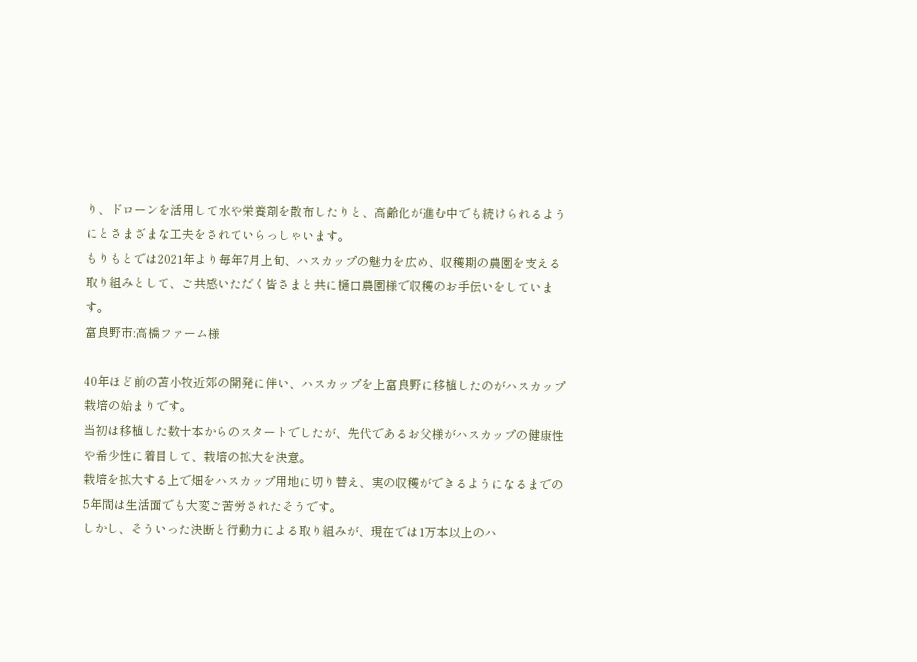り、ドローンを活用して水や栄養剤を散布したりと、高齢化が進む中でも続けられるようにとさまざまな工夫をされていらっしゃいます。
もりもとでは2021年より毎年7月上旬、ハスカップの魅力を広め、収穫期の農園を支える取り組みとして、ご共感いただく皆さまと共に樋口農園様で収穫のお手伝いをしています。
富良野市:高橋ファーム様

40年ほど前の苫小牧近郊の開発に伴い、ハスカップを上富良野に移植したのがハスカップ栽培の始まりです。
当初は移植した数十本からのスタートでしたが、先代であるお父様がハスカップの健康性や希少性に着目して、栽培の拡大を決意。
栽培を拡大する上で畑をハスカップ用地に切り替え、実の収穫ができるようになるまでの5年間は生活面でも大変ご苦労されたそうです。
しかし、そういった決断と行動力による取り組みが、現在では1万本以上のハ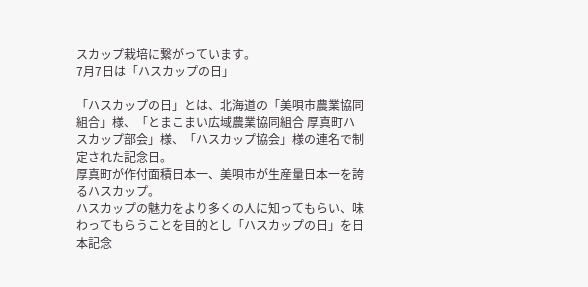スカップ栽培に繋がっています。
7月7日は「ハスカップの日」

「ハスカップの日」とは、北海道の「美唄市農業協同組合」様、「とまこまい広域農業協同組合 厚真町ハスカップ部会」様、「ハスカップ協会」様の連名で制定された記念日。
厚真町が作付面積日本一、美唄市が生産量日本一を誇るハスカップ。
ハスカップの魅力をより多くの人に知ってもらい、味わってもらうことを目的とし「ハスカップの日」を日本記念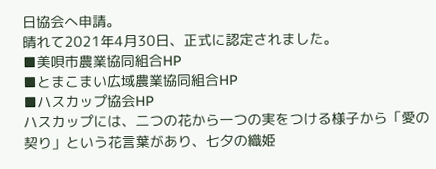日協会へ申請。
晴れて2021年4月30日、正式に認定されました。
■美唄市農業協同組合HP
■とまこまい広域農業協同組合HP
■ハスカップ協会HP
ハスカップには、二つの花から一つの実をつける様子から「愛の契り」という花言葉があり、七夕の織姫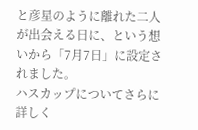と彦星のように離れた二人が出会える日に、という想いから「7月7日」に設定されました。
ハスカップについてさらに詳しく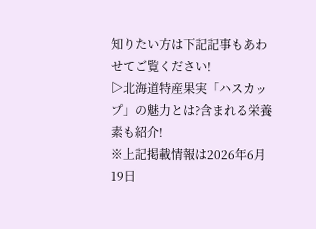知りたい方は下記記事もあわせてご覧ください!
▷北海道特産果実「ハスカップ」の魅力とは?含まれる栄養素も紹介!
※上記掲載情報は2026年6月19日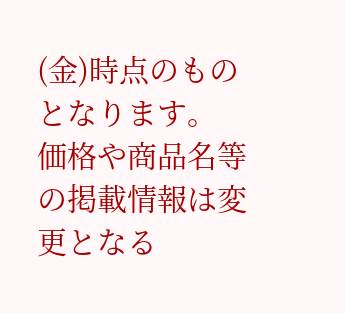(金)時点のものとなります。
価格や商品名等の掲載情報は変更となる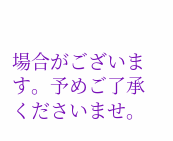場合がございます。予めご了承くださいませ。